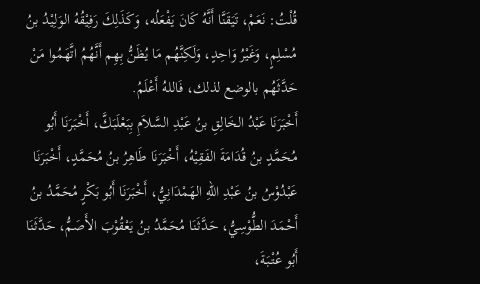قُلْتُ: نَعَمْ، تَيَقَنَّا أَنَّهُ كَانَ يَفْعَلُه، وَكَذَلِكَ رَفِيْقُهُ الوَلِيْدُ بنُ مُسْلِمٍ، وَغَيْرُ وَاحِدٍ، وَلَكِنَّهُم مَا يُظَنُّ بِهِم أَنَّهُمُ اتَّهَمُوا مَنْ حَدَّثَهُم بالوضع لذلك، فَاللهُ أَعْلَمُ.
أَخْبَرَنَا عَبْدُ الخَالِقِ بنُ عَبْدِ السَّلاَمِ بِبَعْلَبَكَّ، أَخْبَرَنَا أَبُو مُحَمَّدٍ بنُ قُدَامَةَ الفَقِيْهُ، أَخْبَرَنَا طَاهِرُ بنُ مُحَمَّدٍ، أَخْبَرَنَا عَبْدُوْسُ بنُ عَبْدِ اللهِ الهَمْدَانِيُّ، أَخْبَرَنَا أَبُو بَكْرٍ مُحَمَّدُ بنُ أَحْمَدَ الطُّوْسِيُّ، حَدَّثَنَا مُحَمَّدُ بنُ يَعْقُوْبَ الأَصَمُّ، حَدَّثَنَا أَبُو عُتْبَةَ،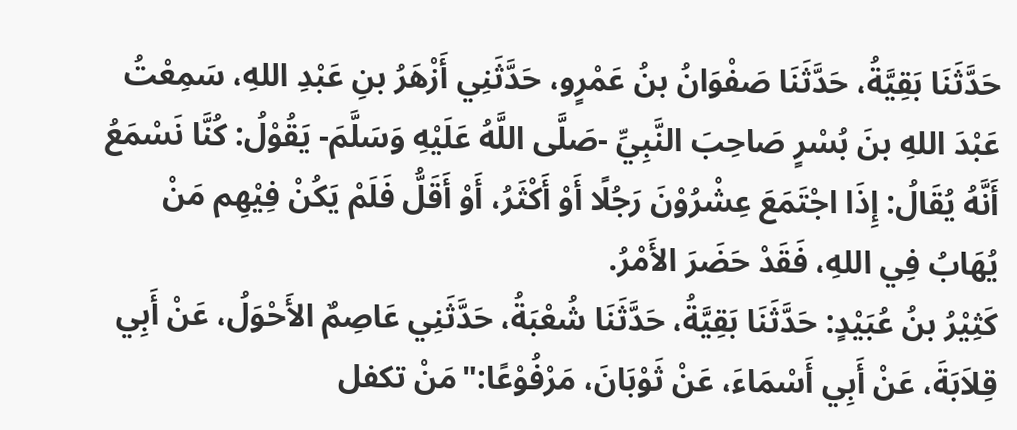حَدَّثَنَا بَقِيَّةُ، حَدَّثَنَا صَفْوَانُ بنُ عَمْرٍو، حَدَّثَنِي أَزْهَرُ بنِ عَبْدِ اللهِ، سَمِعْتُ عَبْدَ اللهِ بنَ بُسْرٍ صَاحِبَ النَّبِيِّ -صَلَّى اللَّهُ عَلَيْهِ وَسَلَّمَ- يَقُوْلُ: كُنَّا نَسْمَعُ أَنَّهُ يُقَالُ: إِذَا اجْتَمَعَ عِشْرُوْنَ رَجُلًا أَوْ أَكْثَرُ، أَوْ أَقَلُّ فَلَمْ يَكُنْ فِيْهِم مَنْ يُهَابُ فِي اللهِ، فَقَدْ حَضَرَ الأَمْرُ.
كَثِيْرُ بنُ عُبَيْدٍ: حَدَّثَنَا بَقِيَّةُ، حَدَّثَنَا شُعْبَةُ، حَدَّثَنِي عَاصِمٌ الأَحْوَلُ، عَنْ أَبِي قِلاَبَةَ، عَنْ أَبِي أَسْمَاءَ، عَنْ ثَوْبَانَ، مَرْفُوْعًا:"مَنْ تكفل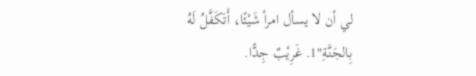لي أن لا يسأل امرأ شَيْئًا، أَتَكَفَّلُ لَهُ بِالجَنَّةِ"1. غَرِيْبٌ جِدًّا.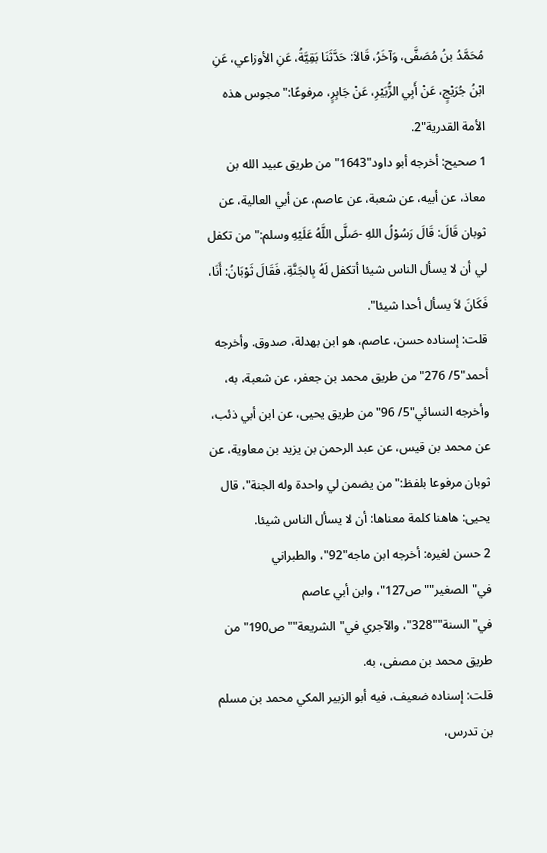مُحَمَّدُ بنُ مُصَفَّى، وَآخَرُ، قَالاَ: حَدَّثَنَا بَقِيَّةُ، عَنِ الأوزاعي، عَنِ ابْنُ جُرَيْجٍ، عَنْ أَبِي الزُّبَيْرِ، عَنْ جَابِرٍ، مرفوعًا:"مجوس هذه الأمة القدرية"2.
1 صحيح: أخرجه أبو داود"1643"من طريق عبيد الله بن معاذ، عن أبيه، عن شعبة، عن عاصم، عن أبي العالية، عن ثوبان قَالَ: قَالَ رَسُوْلُ اللهِ -صَلَّى اللَّهُ عَلَيْهِ وسلم:"من تكفل لي أن لا يسأل الناس شيئا أتكفل لَهُ بِالجَنَّةِ، فَقَالَ ثَوْبَانُ: أَنَا، فَكَانَ لاَ يسأل أحدا شيئا".
قلت: إسناده حسن، عاصم، هو ابن بهدلة، صدوق. وأخرجه أحمد"5/ 276"من طريق محمد بن جعفر، عن شعبة، به، وأخرجه النسائي"5/ 96"من طريق يحيى، عن ابن أبي ذئب، عن محمد بن قيس، عن عبد الرحمن بن يزيد بن معاوية، عن ثوبان مرفوعا بلفظ:"من يضمن لي واحدة وله الجنة"، قال يحيى: هاهنا كلمة معناها: أن لا يسأل الناس شيئا.
2 حسن لغيره: أخرجه ابن ماجه"92"، والطبراني في"الصغير""ص127"، وابن أبي عاصم في"السنة""328"، والآجري في"الشريعة""ص190"من طريق محمد بن مصفى، به.
قلت: إسناده ضعيف، فيه أبو الزبير المكي محمد بن مسلم بن تدرس،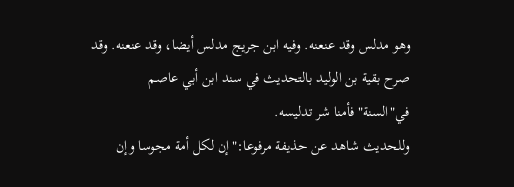وهو مدلس وقد عنعنه. وفيه ابن جريج مدلس أيضا، وقد عنعنه. وقد صرح بقية بن الوليد بالتحديث في سند ابن أبي عاصم في"السنة"فأمنا شر تدليسه.
وللحديث شاهد عن حذيفة مرفوعا:"إن لكل أمة مجوسا وإن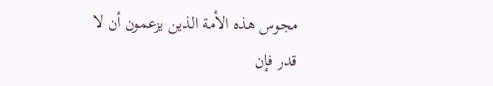مجوس هذه الأمة الذين يزعمون أن لا قدر فإن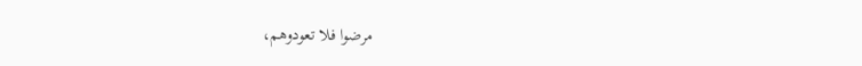مرضوا فلا تعودوهم،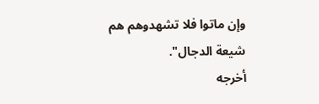وإن ماتوا فلا تشهدوهم هم شيعة الدجال".
أخرجه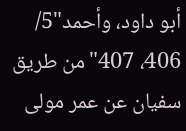أبو داود، وأحمد"5/ 406، 407"من طريق سفيان عن عمر مولى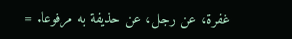غفرة، عن رجل، عن حذيفة به مرفوعا. =